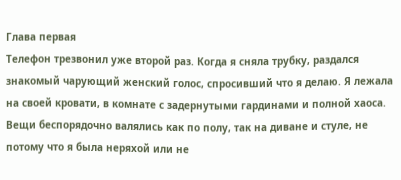Глава первая
Телефон трезвонил уже второй раз. Когда я сняла трубку, раздался знакомый чарующий женский голос, спросивший что я делаю. Я лежала на своей кровати, в комнате с задернутыми гардинами и полной хаоса. Вещи беспорядочно валялись как по полу, так на диване и стуле, не потому что я была неряхой или не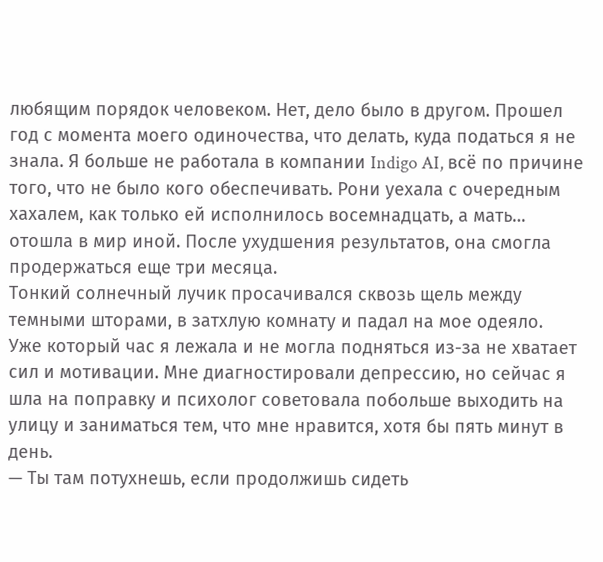любящим порядок человеком. Нет, дело было в другом. Прошел год с момента моего одиночества, что делать, куда податься я не знала. Я больше не работала в компании Indigo AI, всё по причине того, что не было кого обеспечивать. Рони уехала с очередным хахалем, как только ей исполнилось восемнадцать, а мать… отошла в мир иной. После ухудшения результатов, она смогла продержаться еще три месяца.
Тонкий солнечный лучик просачивался сквозь щель между темными шторами, в затхлую комнату и падал на мое одеяло.
Уже который час я лежала и не могла подняться из-за не хватает сил и мотивации. Мне диагностировали депрессию, но сейчас я шла на поправку и психолог советовала побольше выходить на улицу и заниматься тем, что мне нравится, хотя бы пять минут в день.
— Ты там потухнешь, если продолжишь сидеть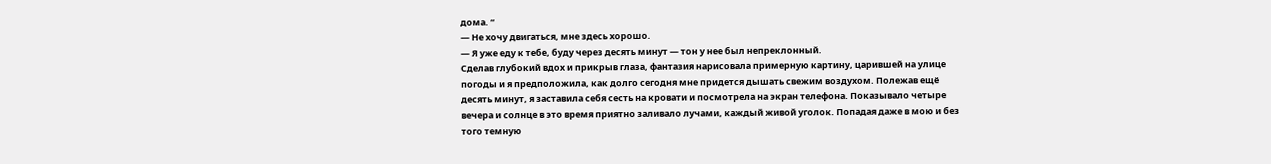дома. “
— Не хочу двигаться, мне здесь хорошо.
— Я уже еду к тебе, буду через десять минут — тон у нее был непреклонный.
Сделав глубокий вдох и прикрыв глаза, фантазия нарисовала примерную картину, царившей на улице погоды и я предположила, как долго сегодня мне придется дышать свежим воздухом. Полежав ещё десять минут, я заставила себя сесть на кровати и посмотрела на экран телефона. Показывало четыре вечера и солнце в это время приятно заливало лучами, каждый живой уголок. Попадая даже в мою и без того темную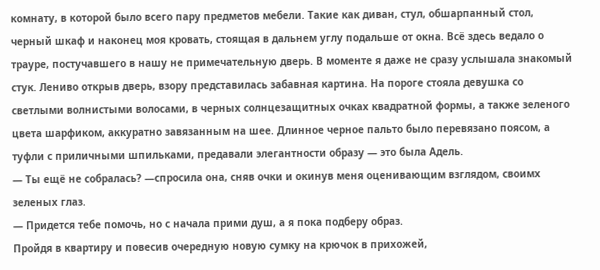комнату, в которой было всего пару предметов мебели. Такие как диван, стул, обшарпанный стол, черный шкаф и наконец моя кровать, стоящая в дальнем углу подальше от окна. Всё здесь ведало о трауре, постучавшего в нашу не примечательную дверь. В моменте я даже не сразу услышала знакомый стук. Лениво открыв дверь, взору представилась забавная картина. На пороге стояла девушка со светлыми волнистыми волосами, в черных солнцезащитных очках квадратной формы, а также зеленого цвета шарфиком, аккуратно завязанным на шее. Длинное черное пальто было перевязано поясом, а туфли с приличными шпильками, предавали элегантности образу — это была Адель.
— Ты ещё не собралась? —спросила она, сняв очки и окинув меня оценивающим взглядом, своимх зеленых глаз.
— Придется тебе помочь, но с начала прими душ, а я пока подберу образ.
Пройдя в квартиру и повесив очередную новую сумку на крючок в прихожей,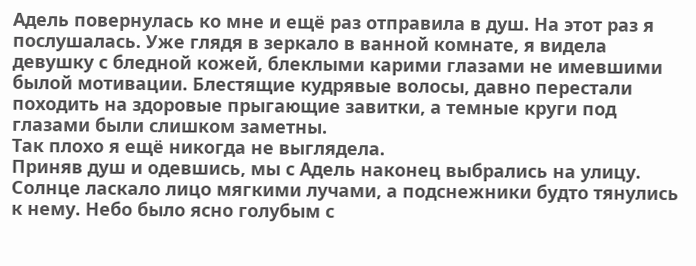Адель повернулась ко мне и ещё раз отправила в душ. На этот раз я послушалась. Уже глядя в зеркало в ванной комнате, я видела девушку с бледной кожей, блеклыми карими глазами не имевшими былой мотивации. Блестящие кудрявые волосы, давно перестали походить на здоровые прыгающие завитки, а темные круги под глазами были слишком заметны.
Так плохо я ещё никогда не выглядела.
Приняв душ и одевшись, мы с Адель наконец выбрались на улицу. Солнце ласкало лицо мягкими лучами, а подснежники будто тянулись к нему. Небо было ясно голубым с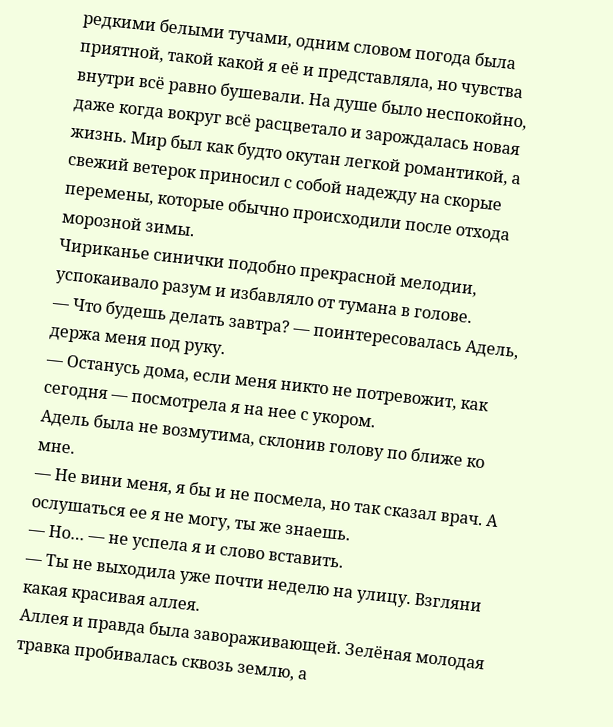редкими белыми тучами, одним словом погода была приятной, такой какой я её и представляла, но чувства внутри всё равно бушевали. На душе было неспокойно, даже когда вокруг всё расцветало и зарождалась новая жизнь. Мир был как будто окутан легкой романтикой, а свежий ветерок приносил с собой надежду на скорые перемены, которые обычно происходили после отхода морозной зимы.
Чириканье синички подобно прекрасной мелодии, успокаивало разум и избавляло от тумана в голове.
— Что будешь делать завтра? — поинтересовалась Адель, держа меня под руку.
— Останусь дома, если меня никто не потревожит, как сегодня — посмотрела я на нее с укором.
Адель была не возмутима, склонив голову по ближе ко мне.
— Не вини меня, я бы и не посмела, но так сказал врач. А ослушаться ее я не могу, ты же знаешь.
— Но… — не успела я и слово вставить.
— Ты не выходила уже почти неделю на улицу. Взгляни какая красивая аллея.
Аллея и правда была завораживающей. Зелёная молодая травка пробивалась сквозь землю, а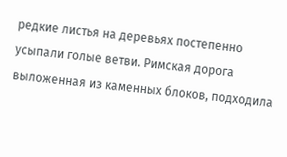редкие листья на деревьях постепенно усыпали голые ветви. Римская дорога выложенная из каменных блоков, подходила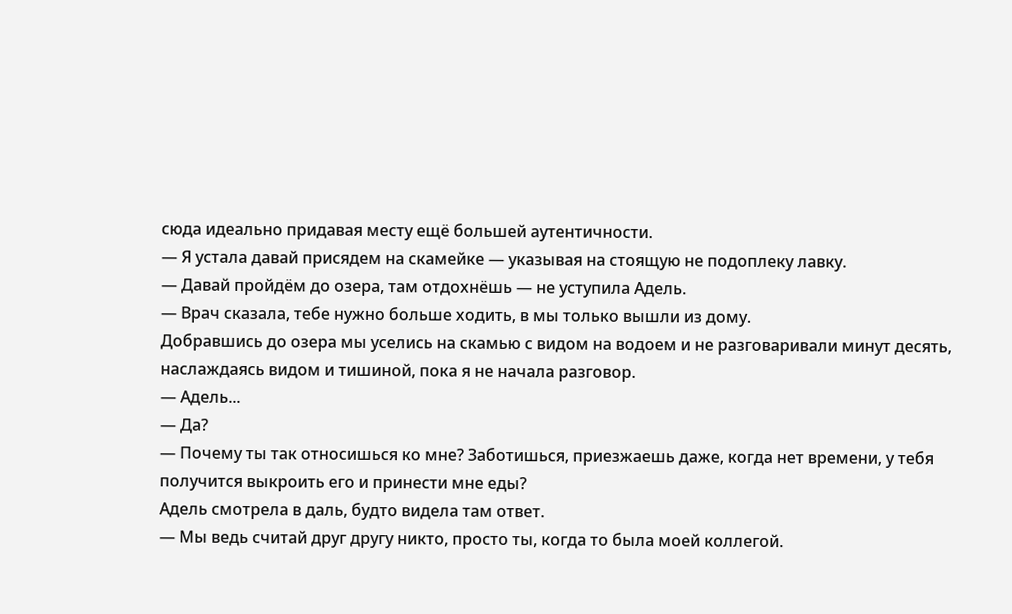сюда идеально придавая месту ещё большей аутентичности.
— Я устала давай присядем на скамейке — указывая на стоящую не подоплеку лавку.
— Давай пройдём до озера, там отдохнёшь — не уступила Адель.
— Врач сказала, тебе нужно больше ходить, в мы только вышли из дому.
Добравшись до озера мы уселись на скамью с видом на водоем и не разговаривали минут десять, наслаждаясь видом и тишиной, пока я не начала разговор.
— Адель...
— Да?
— Почему ты так относишься ко мне? Заботишься, приезжаешь даже, когда нет времени, у тебя получится выкроить его и принести мне еды?
Адель смотрела в даль, будто видела там ответ.
— Мы ведь считай друг другу никто, просто ты, когда то была моей коллегой.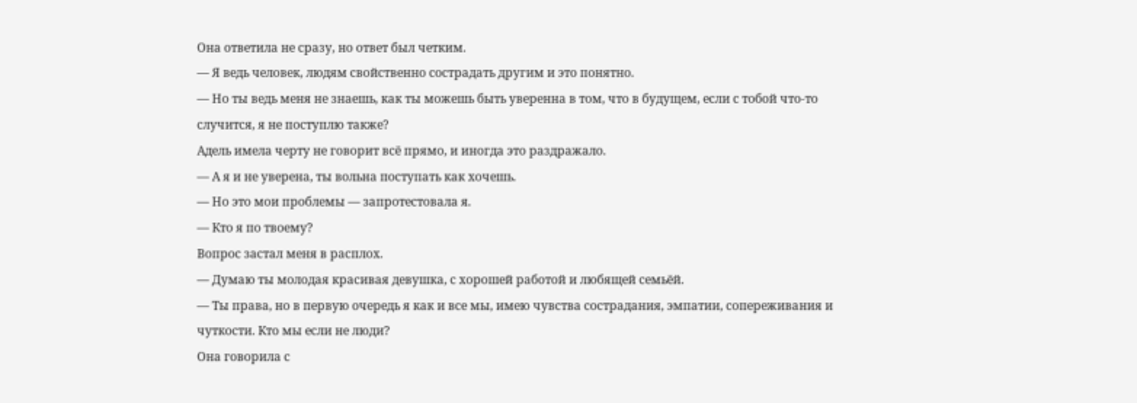Она ответила не сразу, но ответ был четким.
— Я ведь человек, людям свойственно сострадать другим и это понятно.
— Но ты ведь меня не знаешь, как ты можешь быть уверенна в том, что в будущем, если с тобой что-то случится, я не поступлю также?
Адель имела черту не говорит всё прямо, и иногда это раздражало.
— А я и не уверена, ты вольна поступать как хочешь.
— Но это мои проблемы — запротестовала я.
— Кто я по твоему?
Вопрос застал меня в расплох.
— Думаю ты молодая красивая девушка, с хорошей работой и любящей семьёй.
— Ты права, но в первую очередь я как и все мы, имею чувства сострадания, эмпатии, сопереживания и чуткости. Кто мы если не люди?
Она говорила с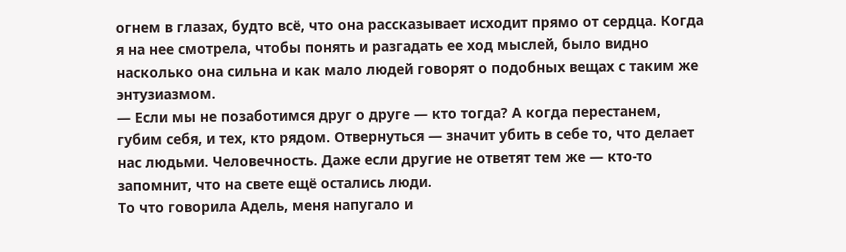огнем в глазах, будто всё, что она рассказывает исходит прямо от сердца. Когда я на нее смотрела, чтобы понять и разгадать ее ход мыслей, было видно насколько она сильна и как мало людей говорят о подобных вещах с таким же энтузиазмом.
— Если мы не позаботимся друг о друге — кто тогда? А когда перестанем, губим себя, и тех, кто рядом. Отвернуться — значит убить в себе то, что делает нас людьми. Человечность. Даже если другие не ответят тем же — кто-то запомнит, что на свете ещё остались люди.
То что говорила Адель, меня напугало и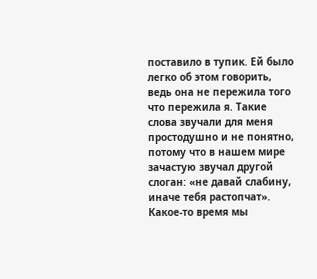поставило в тупик. Ей было легко об этом говорить, ведь она не пережила того что пережила я. Такие слова звучали для меня простодушно и не понятно, потому что в нашем мире зачастую звучал другой слоган: «не давай слабину, иначе тебя растопчат».
Какое-то время мы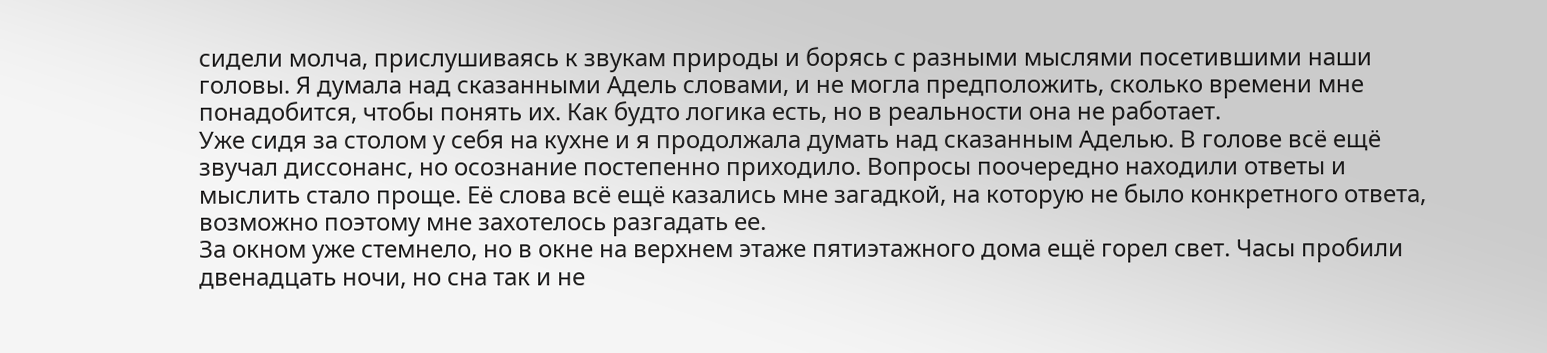сидели молча, прислушиваясь к звукам природы и борясь с разными мыслями посетившими наши головы. Я думала над сказанными Адель словами, и не могла предположить, сколько времени мне понадобится, чтобы понять их. Как будто логика есть, но в реальности она не работает.
Уже сидя за столом у себя на кухне и я продолжала думать над сказанным Аделью. В голове всё ещё звучал диссонанс, но осознание постепенно приходило. Вопросы поочередно находили ответы и мыслить стало проще. Её слова всё ещё казались мне загадкой, на которую не было конкретного ответа, возможно поэтому мне захотелось разгадать ее.
За окном уже стемнело, но в окне на верхнем этаже пятиэтажного дома ещё горел свет. Часы пробили двенадцать ночи, но сна так и не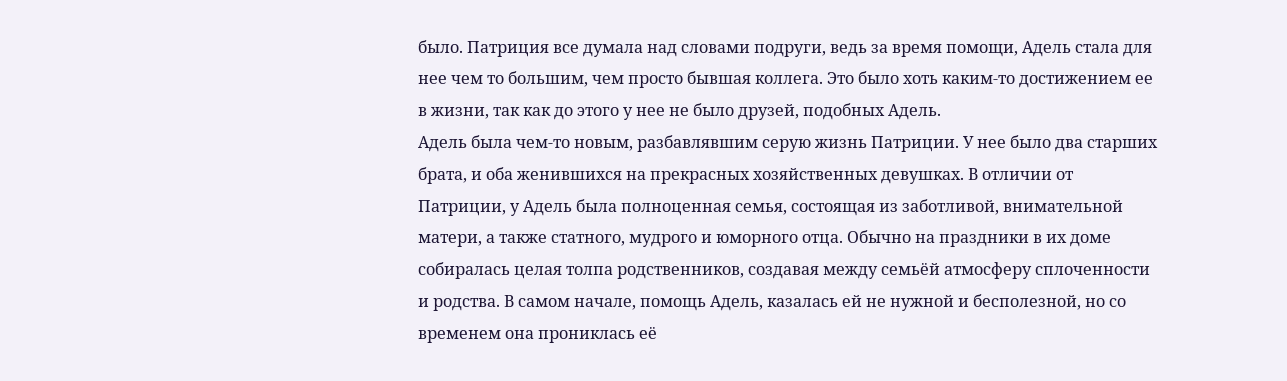было. Патриция все думала над словами подруги, ведь за время помощи, Адель стала для нее чем то большим, чем просто бывшая коллега. Это было хоть каким-то достижением ее в жизни, так как до этого у нее не было друзей, подобных Адель.
Адель была чем-то новым, разбавлявшим серую жизнь Патриции. У нее было два старших брата, и оба женившихся на прекрасных хозяйственных девушках. В отличии от Патриции, у Адель была полноценная семья, состоящая из заботливой, внимательной матери, а также статного, мудрого и юморного отца. Обычно на праздники в их доме собиралась целая толпа родственников, создавая между семьёй атмосферу сплоченности и родства. В самом начале, помощь Адель, казалась ей не нужной и бесполезной, но со временем она прониклась её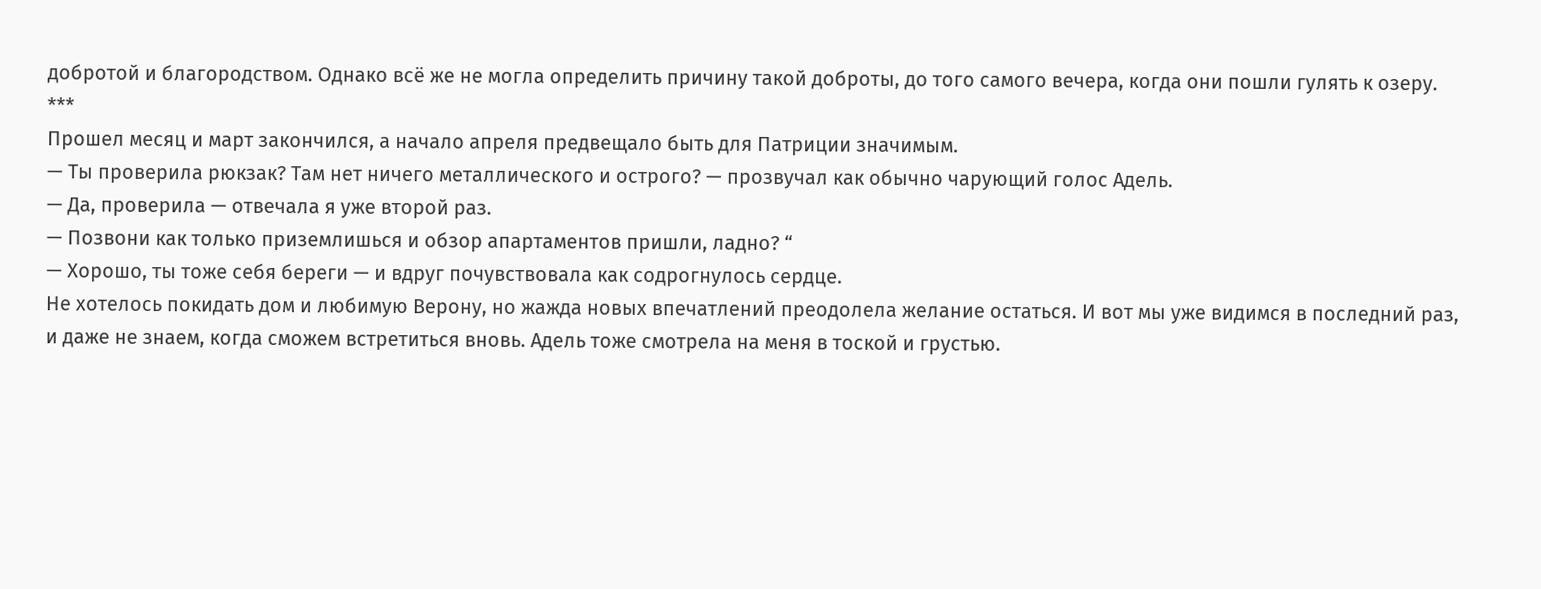добротой и благородством. Однако всё же не могла определить причину такой доброты, до того самого вечера, когда они пошли гулять к озеру.
***
Прошел месяц и март закончился, а начало апреля предвещало быть для Патриции значимым.
— Ты проверила рюкзак? Там нет ничего металлического и острого? — прозвучал как обычно чарующий голос Адель.
— Да, проверила — отвечала я уже второй раз.
— Позвони как только приземлишься и обзор апартаментов пришли, ладно? “
— Хорошо, ты тоже себя береги — и вдруг почувствовала как содрогнулось сердце.
Не хотелось покидать дом и любимую Верону, но жажда новых впечатлений преодолела желание остаться. И вот мы уже видимся в последний раз, и даже не знаем, когда сможем встретиться вновь. Адель тоже смотрела на меня в тоской и грустью.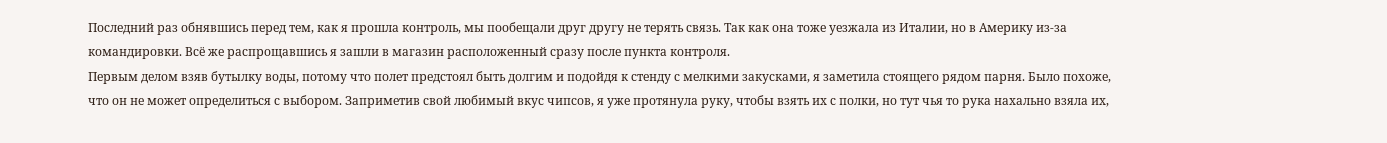Последний раз обнявшись перед тем, как я прошла контроль, мы пообещали друг другу не терять связь. Так как она тоже уезжала из Италии, но в Америку из-за командировки. Всё же распрощавшись я зашли в магазин расположенный сразу после пункта контроля.
Первым делом взяв бутылку воды, потому что полет предстоял быть долгим и подойдя к стенду с мелкими закусками, я заметила стоящего рядом парня. Было похоже, что он не может определиться с выбором. Заприметив свой любимый вкус чипсов, я уже протянула руку, чтобы взять их с полки, но тут чья то рука нахально взяла их,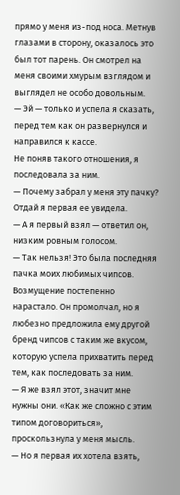прямо у меня из-под носа. Метнув глазами в сторону, оказалось это был тот парень. Он смотрел на меня своими хмурым взглядом и выглядел не особо довольным.
— Эй — только и успела я сказать, перед тем как он развернулся и направился к кассе.
Не поняв такого отношения, я последовала за ним.
— Почему забрал у меня эту пачку? Отдай я первая ее увидела.
— А я первый взял — ответил он, низким ровным голосом.
— Так нельзя! Это была последняя пачка моих любимых чипсов.
Возмущение постепенно нарастало. Он промолчал, но я любезно предложила ему другой бренд чипсов с таким же вкусом, которую успела прихватить перед тем, как последовать за ним.
— Я же взял этот, значит мне нужны они. «Как же сложно с этим типом договориться», проскользнула у меня мысль.
— Но я первая их хотела взять,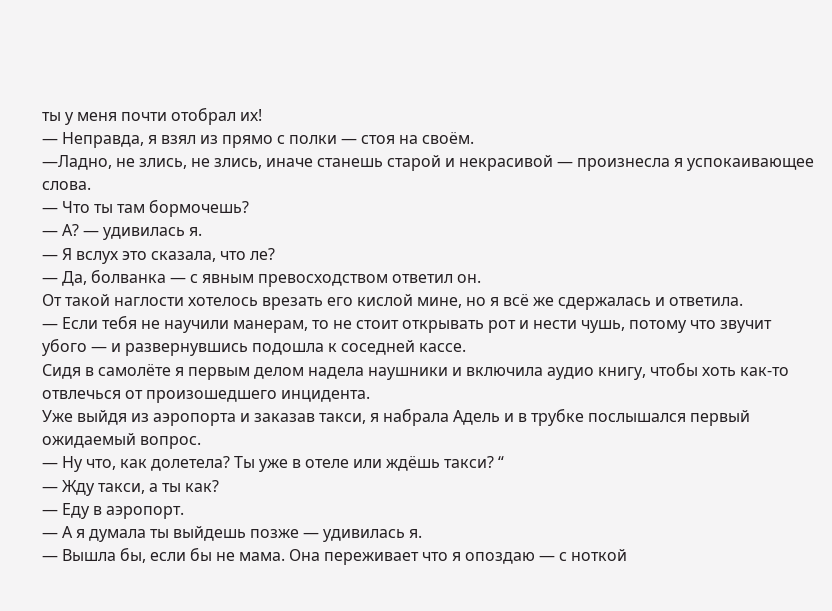ты у меня почти отобрал их!
— Неправда, я взял из прямо с полки — стоя на своём.
—Ладно, не злись, не злись, иначе станешь старой и некрасивой — произнесла я успокаивающее слова.
— Что ты там бормочешь?
— А? — удивилась я.
— Я вслух это сказала, что ле?
— Да, болванка — с явным превосходством ответил он.
От такой наглости хотелось врезать его кислой мине, но я всё же сдержалась и ответила.
— Если тебя не научили манерам, то не стоит открывать рот и нести чушь, потому что звучит убого — и развернувшись подошла к соседней кассе.
Сидя в самолёте я первым делом надела наушники и включила аудио книгу, чтобы хоть как-то отвлечься от произошедшего инцидента.
Уже выйдя из аэропорта и заказав такси, я набрала Адель и в трубке послышался первый ожидаемый вопрос.
— Ну что, как долетела? Ты уже в отеле или ждёшь такси? “
— Жду такси, а ты как?
— Еду в аэропорт.
— А я думала ты выйдешь позже — удивилась я.
— Вышла бы, если бы не мама. Она переживает что я опоздаю — с ноткой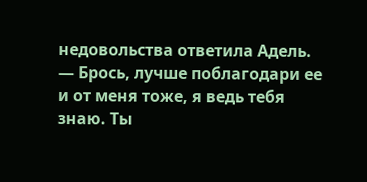недовольства ответила Адель.
— Брось, лучше поблагодари ее и от меня тоже, я ведь тебя знаю. Ты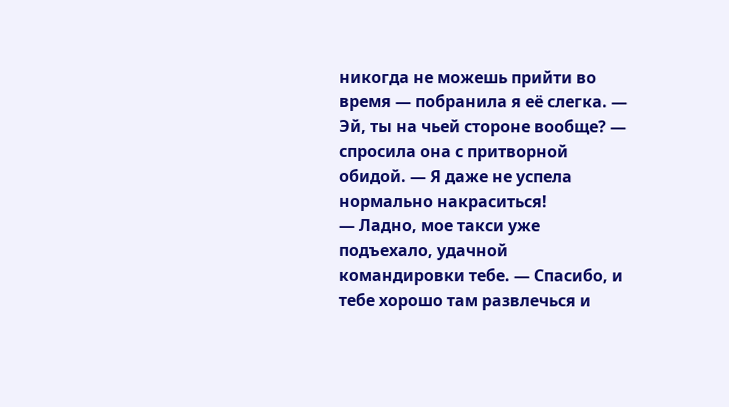никогда не можешь прийти во время — побранила я её слегка. — Эй, ты на чьей стороне вообще? — спросила она с притворной обидой. — Я даже не успела нормально накраситься!
— Ладно, мое такси уже подъехало, удачной командировки тебе. — Спасибо, и тебе хорошо там развлечься и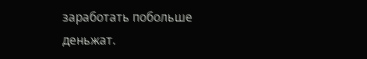заработать побольше деньжат.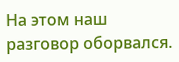На этом наш разговор оборвался.